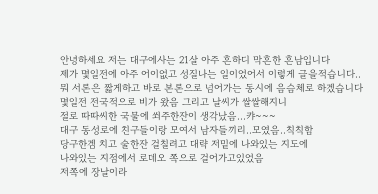안녕하세요 저는 대구에사는 21살 아주 흔하디 막흔한 흔남입니다
제가 몇일전에 아주 어이없고 성질나는 일이었어서 이렇게 글을적습니다..
뭐 서론은 짧게하고 바로 본론으로 넘어가는 동시에 음슴체로 하겠습니다
몇일전 전국적으로 비가 왔음 그리고 날씨가 쌀쌀해지니
절로 따따씨한 국물에 쐬주한잔이 생각났음...캬~~~
대구 동성로에 친구들이랑 모여서 남자들끼리..모였음..칙칙함
당구한겜 치고 술한잔 걸칠려고 대략 저밑에 나와있는 지도에
나와있는 지점에서 로데오 쪽으로 걸어가고있었음
저쪽에 장날이라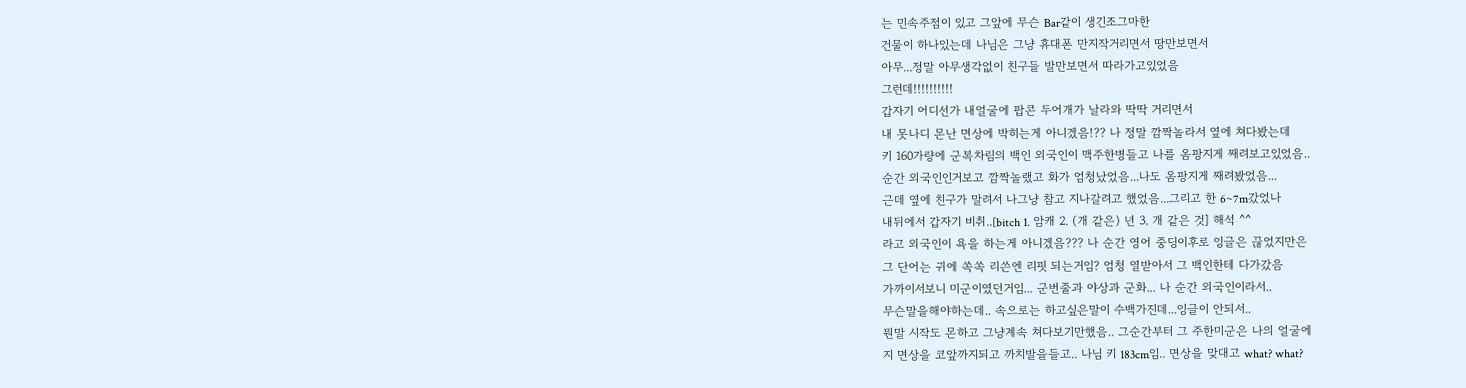는 민속주점이 있고 그앞에 무슨 Bar같이 생긴조그마한
건물이 하나있는데 나님은 그냥 휴대폰 만지작거리면서 땅만보면서
아무...정말 아무생각없이 친구들 발만보면서 따라가고있었음
그런데!!!!!!!!!!
갑자기 어디선가 내얼굴에 팝콘 두어개가 날라와 딱딱 거리면서
내 못나디 몬난 면상에 박히는게 아니겠음!?? 나 정말 깜짝놀라서 옆에 쳐다봤는데
키 160가량에 군복차림의 백인 외국인이 맥주한병들고 나를 옴팡지게 째려보고있었음..
순간 외국인인거보고 깜짝놀랬고 화가 엄청났었음...나도 옴팡지게 째려봤었음...
근데 옆에 친구가 말려서 나그냥 참고 지나갈려고 했었음...그리고 한 6~7m갔었나
내뒤에서 갑자기 비취..[bitch 1. 암캐 2. (개 같은) 년 3. 개 같은 것] 해석 ^^
라고 외국인이 욕을 하는게 아니겠음??? 나 순간 영어 중딩이후로 잉글은 끊었지만은
그 단어는 귀에 쏙쏙 리쓴엔 리핏 되는거임? 엄청 열받아서 그 백인한테 다가갔음
가까이서보니 미군이였던거임... 군번줄과 야상과 군화... 나 순간 외국인이라서..
무슨말을해야하는데.. 속으로는 하고싶은말이 수백가진데...잉글이 안되서..
뭔말 시작도 몬하고 그냥계속 쳐다보기만했음.. 그순간부터 그 주한미군은 나의 얼굴에
지 면상을 코앞까지되고 까치발을들고.. 나님 키 183cm임.. 면상을 맞대고 what? what?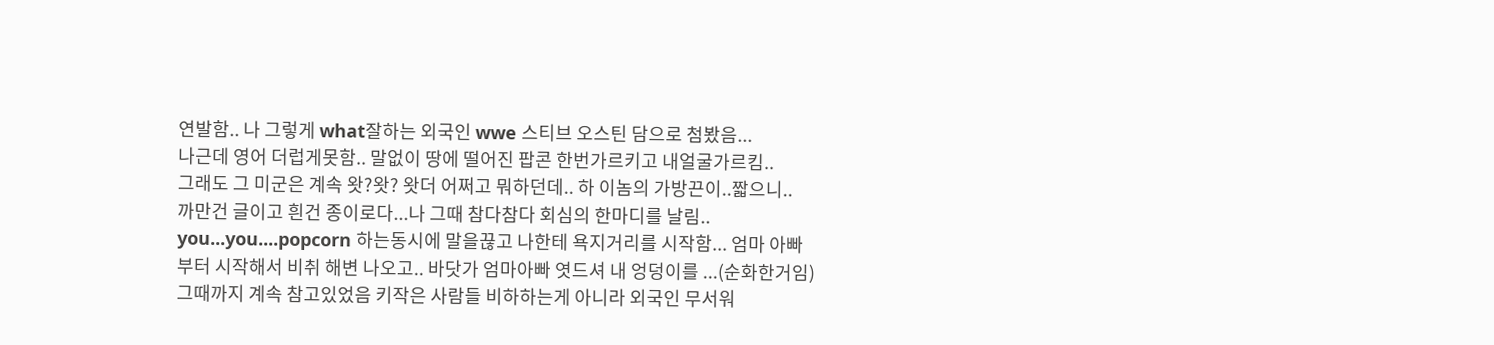연발함.. 나 그렇게 what잘하는 외국인 wwe 스티브 오스틴 담으로 첨봤음...
나근데 영어 더럽게못함.. 말없이 땅에 떨어진 팝콘 한번가르키고 내얼굴가르킴..
그래도 그 미군은 계속 왓?왓? 왓더 어쩌고 뭐하던데.. 하 이놈의 가방끈이..짧으니..
까만건 글이고 흰건 종이로다...나 그때 참다참다 회심의 한마디를 날림..
you...you....popcorn 하는동시에 말을끊고 나한테 욕지거리를 시작함... 엄마 아빠
부터 시작해서 비취 해변 나오고.. 바닷가 엄마아빠 엿드셔 내 엉덩이를 ...(순화한거임)
그때까지 계속 참고있었음 키작은 사람들 비하하는게 아니라 외국인 무서워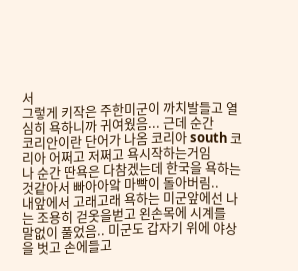서
그렇게 키작은 주한미군이 까치발들고 열심히 욕하니까 귀여웠음... 근데 순간
코리안이란 단어가 나옴 코리아 south 코리아 어쩌고 저쩌고 욕시작하는거임
나 순간 딴욕은 다참겠는데 한국을 욕하는것같아서 빠아아앜 마빡이 돌아버림..
내앞에서 고래고래 욕하는 미군앞에선 나는 조용히 걷옷을벋고 왼손목에 시계를
말없이 풀었음.. 미군도 갑자기 위에 야상을 벗고 손에들고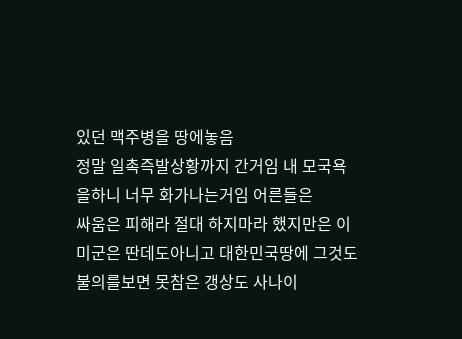있던 맥주병을 땅에놓음
정말 일촉즉발상황까지 간거임 내 모국욕을하니 너무 화가나는거임 어른들은
싸움은 피해라 절대 하지마라 했지만은 이 미군은 딴데도아니고 대한민국땅에 그것도
불의를보면 못참은 갱상도 사나이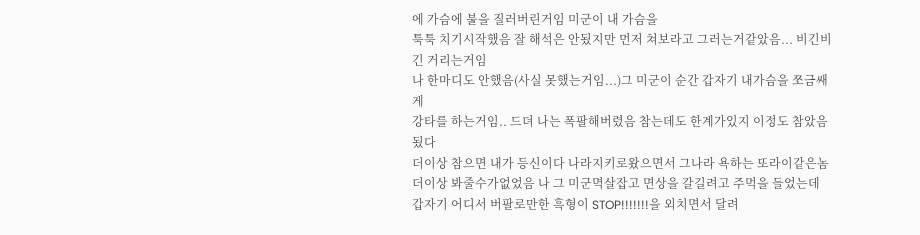에 가슴에 불을 질러버린거임 미군이 내 가슴을
툭툭 치기시작했음 잘 해석은 안됬지만 먼저 쳐보라고 그러는거같았음... 비긴비긴 거리는거임
나 한마디도 안했음(사실 못했는거임...)그 미군이 순간 갑자기 내가슴을 쪼금쌔게
강타를 하는거임.. 드뎌 나는 폭팔해버렸음 참는데도 한계가있지 이정도 참았음됬다
더이상 참으면 내가 등신이다 나라지키로왔으면서 그나라 욕하는 또라이같은놈
더이상 봐줄수가없었음 나 그 미군멱살잡고 면상을 갈길려고 주먹을 들었는데
갑자기 어디서 버팔로만한 흑형이 STOP!!!!!!!을 외치면서 달려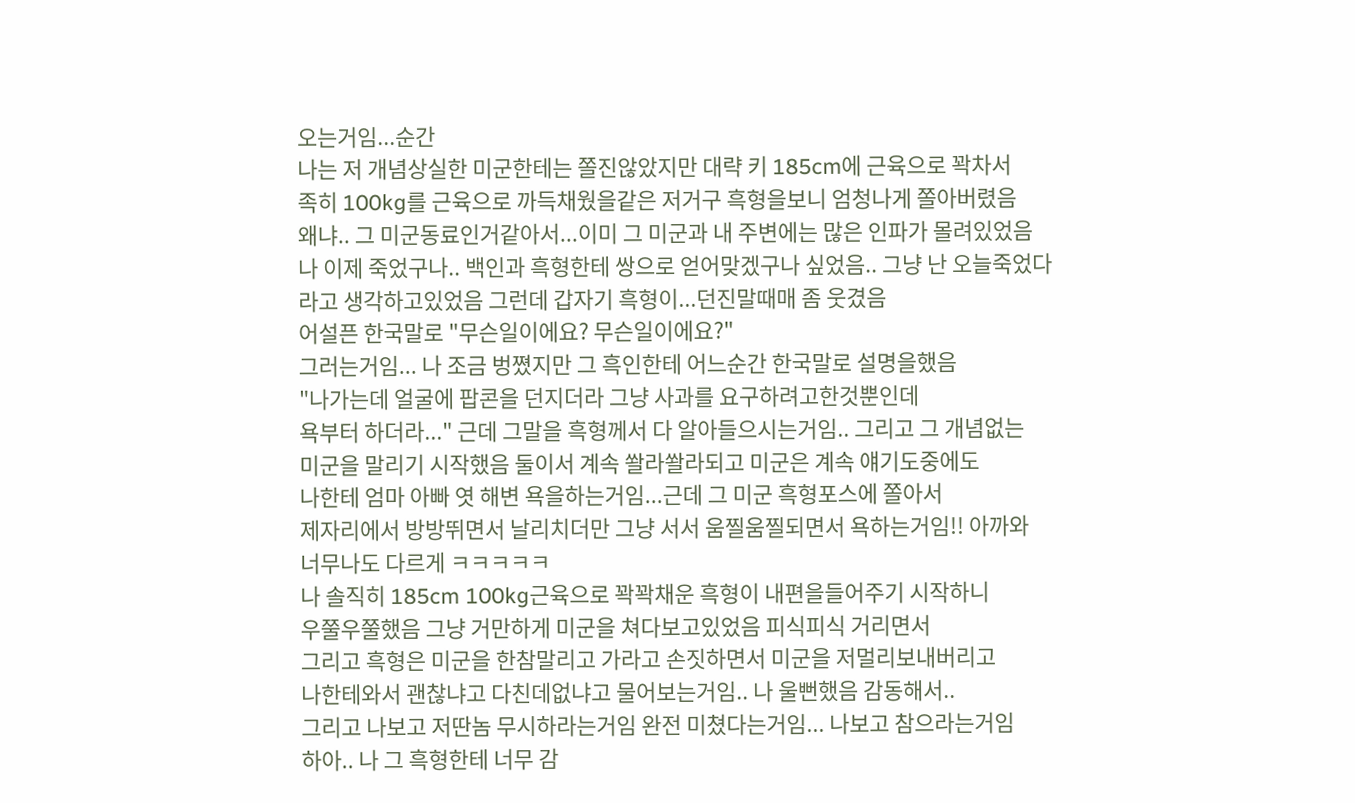오는거임...순간
나는 저 개념상실한 미군한테는 쫄진않았지만 대략 키 185cm에 근육으로 꽉차서
족히 100kg를 근육으로 까득채웠을같은 저거구 흑형을보니 엄청나게 쫄아버렸음
왜냐.. 그 미군동료인거같아서...이미 그 미군과 내 주변에는 많은 인파가 몰려있었음
나 이제 죽었구나.. 백인과 흑형한테 쌍으로 얻어맞겠구나 싶었음.. 그냥 난 오늘죽었다
라고 생각하고있었음 그런데 갑자기 흑형이...던진말때매 좀 웃겼음
어설픈 한국말로 "무슨일이에요? 무슨일이에요?"
그러는거임... 나 조금 벙쪘지만 그 흑인한테 어느순간 한국말로 설명을했음
"나가는데 얼굴에 팝콘을 던지더라 그냥 사과를 요구하려고한것뿐인데
욕부터 하더라..." 근데 그말을 흑형께서 다 알아들으시는거임.. 그리고 그 개념없는
미군을 말리기 시작했음 둘이서 계속 쏼라쏼라되고 미군은 계속 얘기도중에도
나한테 엄마 아빠 엿 해변 욕을하는거임...근데 그 미군 흑형포스에 쫄아서
제자리에서 방방뛰면서 날리치더만 그냥 서서 움찔움찔되면서 욕하는거임!! 아까와
너무나도 다르게 ㅋㅋㅋㅋㅋ
나 솔직히 185cm 100kg근육으로 꽉꽉채운 흑형이 내편을들어주기 시작하니
우쭐우쭐했음 그냥 거만하게 미군을 쳐다보고있었음 피식피식 거리면서
그리고 흑형은 미군을 한참말리고 가라고 손짓하면서 미군을 저멀리보내버리고
나한테와서 괜찮냐고 다친데없냐고 물어보는거임.. 나 울뻔했음 감동해서..
그리고 나보고 저딴놈 무시하라는거임 완전 미쳤다는거임... 나보고 참으라는거임
하아.. 나 그 흑형한테 너무 감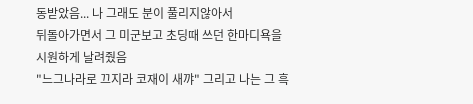동받았음... 나 그래도 분이 풀리지않아서
뒤돌아가면서 그 미군보고 초딩때 쓰던 한마디욕을 시원하게 날려줬음
"느그나라로 끄지라 코재이 새꺄" 그리고 나는 그 흑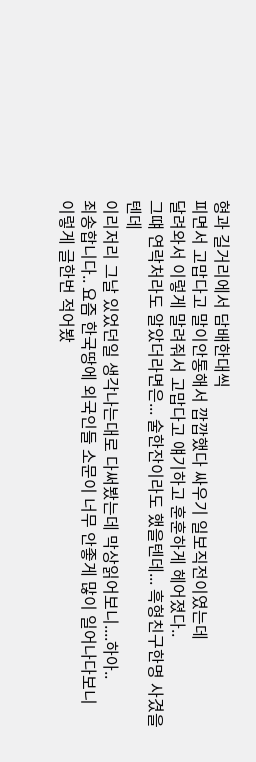형과 길거리에서 담배한대씩
피면서 고맙다고 말이안통해서 깝깝했다 싸우기 일보직전이였는데
달려와서 이렇게 말려줘서 고맙다고 얘기하고 훈훈하게 헤어졌다..
그떄 연락처라도 알았더라면은... 술한잔이라도 했을텐데... 흑형친구한명 사겼을텐데
이리저리 그날 있었던일 생각나는대로 다써봤는데 막상읽어보니....하아..
죄송합니다.. 요즘 한국땅에 외국인들 소문이 너무 안좋게 많이 일어나다보니
이렇게 글한번 적어봤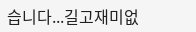습니다...길고재미없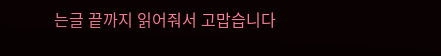는글 끝까지 읽어줘서 고맙습니다